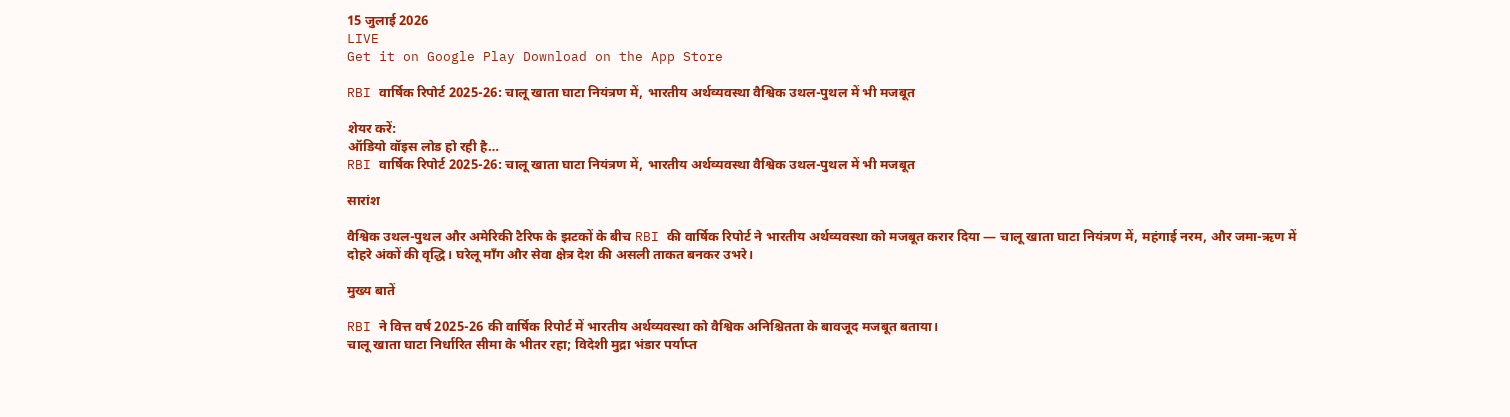15 जुलाई 2026
LIVE
Get it on Google Play Download on the App Store

RBI वार्षिक रिपोर्ट 2025-26: चालू खाता घाटा नियंत्रण में, भारतीय अर्थव्यवस्था वैश्विक उथल-पुथल में भी मजबूत

शेयर करें:
ऑडियो वॉइस लोड हो रही है…
RBI वार्षिक रिपोर्ट 2025-26: चालू खाता घाटा नियंत्रण में, भारतीय अर्थव्यवस्था वैश्विक उथल-पुथल में भी मजबूत

सारांश

वैश्विक उथल-पुथल और अमेरिकी टैरिफ के झटकों के बीच RBI की वार्षिक रिपोर्ट ने भारतीय अर्थव्यवस्था को मजबूत करार दिया — चालू खाता घाटा नियंत्रण में, महंगाई नरम, और जमा-ऋण में दोहरे अंकों की वृद्धि। घरेलू माँग और सेवा क्षेत्र देश की असली ताकत बनकर उभरे।

मुख्य बातें

RBI ने वित्त वर्ष 2025-26 की वार्षिक रिपोर्ट में भारतीय अर्थव्यवस्था को वैश्विक अनिश्चितता के बावजूद मजबूत बताया।
चालू खाता घाटा निर्धारित सीमा के भीतर रहा; विदेशी मुद्रा भंडार पर्याप्त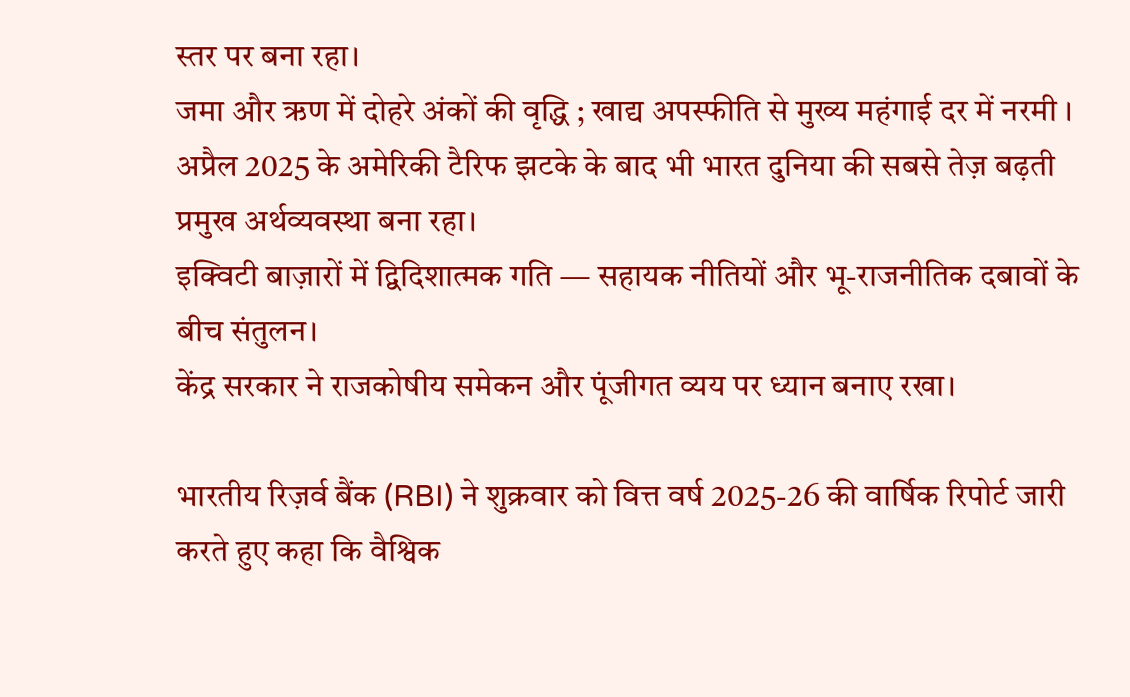स्तर पर बना रहा।
जमा और ऋण में दोहरे अंकों की वृद्धि ; खाद्य अपस्फीति से मुख्य महंगाई दर में नरमी ।
अप्रैल 2025 के अमेरिकी टैरिफ झटके के बाद भी भारत दुनिया की सबसे तेज़ बढ़ती प्रमुख अर्थव्यवस्था बना रहा।
इक्विटी बाज़ारों में द्विदिशात्मक गति — सहायक नीतियों और भू-राजनीतिक दबावों के बीच संतुलन।
केंद्र सरकार ने राजकोषीय समेकन और पूंजीगत व्यय पर ध्यान बनाए रखा।

भारतीय रिज़र्व बैंक (RBI) ने शुक्रवार को वित्त वर्ष 2025-26 की वार्षिक रिपोर्ट जारी करते हुए कहा कि वैश्विक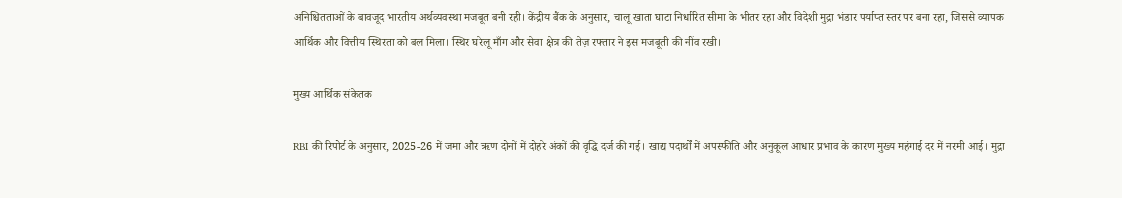अनिश्चितताओं के बावजूद भारतीय अर्थव्यवस्था मजबूत बनी रही। केंद्रीय बैंक के अनुसार, चालू खाता घाटा निर्धारित सीमा के भीतर रहा और विदेशी मुद्रा भंडार पर्याप्त स्तर पर बना रहा, जिससे व्यापक आर्थिक और वित्तीय स्थिरता को बल मिला। स्थिर घरेलू माँग और सेवा क्षेत्र की तेज़ रफ्तार ने इस मजबूती की नींव रखी।

मुख्य आर्थिक संकेतक

RBI की रिपोर्ट के अनुसार, 2025-26 में जमा और ऋण दोनों में दोहरे अंकों की वृद्धि दर्ज की गई। खाद्य पदार्थों में अपस्फीति और अनुकूल आधार प्रभाव के कारण मुख्य महंगाई दर में नरमी आई। मुद्रा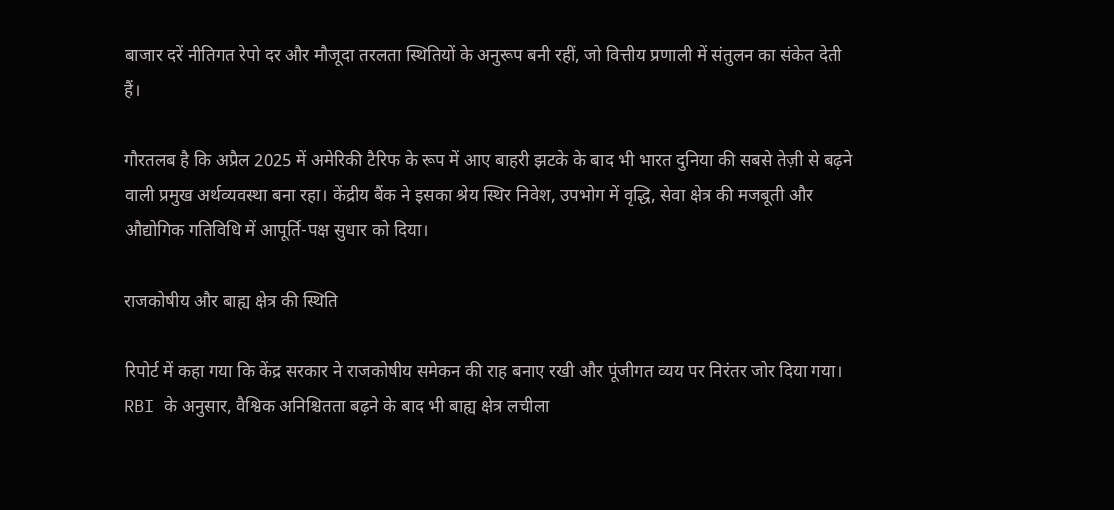बाजार दरें नीतिगत रेपो दर और मौजूदा तरलता स्थितियों के अनुरूप बनी रहीं, जो वित्तीय प्रणाली में संतुलन का संकेत देती हैं।

गौरतलब है कि अप्रैल 2025 में अमेरिकी टैरिफ के रूप में आए बाहरी झटके के बाद भी भारत दुनिया की सबसे तेज़ी से बढ़ने वाली प्रमुख अर्थव्यवस्था बना रहा। केंद्रीय बैंक ने इसका श्रेय स्थिर निवेश, उपभोग में वृद्धि, सेवा क्षेत्र की मजबूती और औद्योगिक गतिविधि में आपूर्ति-पक्ष सुधार को दिया।

राजकोषीय और बाह्य क्षेत्र की स्थिति

रिपोर्ट में कहा गया कि केंद्र सरकार ने राजकोषीय समेकन की राह बनाए रखी और पूंजीगत व्यय पर निरंतर जोर दिया गया। RBI के अनुसार, वैश्विक अनिश्चितता बढ़ने के बाद भी बाह्य क्षेत्र लचीला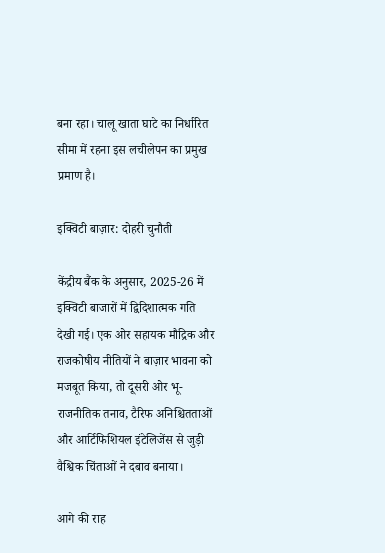बना रहा। चालू खाता घाटे का निर्धारित सीमा में रहना इस लचीलेपन का प्रमुख प्रमाण है।

इक्विटी बाज़ार: दोहरी चुनौती

केंद्रीय बैंक के अनुसार, 2025-26 में इक्विटी बाजारों में द्विदिशात्मक गति देखी गई। एक ओर सहायक मौद्रिक और राजकोषीय नीतियों ने बाज़ार भावना को मजबूत किया, तो दूसरी ओर भू-राजनीतिक तनाव, टैरिफ अनिश्चितताओं और आर्टिफिशियल इंटेलिजेंस से जुड़ी वैश्विक चिंताओं ने दबाव बनाया।

आगे की राह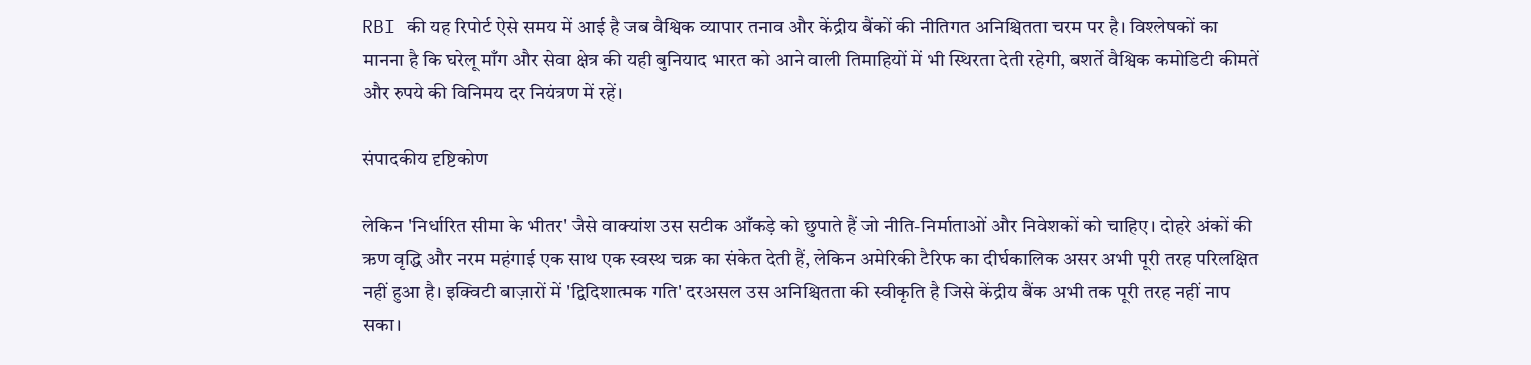RBI की यह रिपोर्ट ऐसे समय में आई है जब वैश्विक व्यापार तनाव और केंद्रीय बैंकों की नीतिगत अनिश्चितता चरम पर है। विश्लेषकों का मानना है कि घरेलू माँग और सेवा क्षेत्र की यही बुनियाद भारत को आने वाली तिमाहियों में भी स्थिरता देती रहेगी, बशर्ते वैश्विक कमोडिटी कीमतें और रुपये की विनिमय दर नियंत्रण में रहें।

संपादकीय दृष्टिकोण

लेकिन 'निर्धारित सीमा के भीतर' जैसे वाक्यांश उस सटीक आँकड़े को छुपाते हैं जो नीति-निर्माताओं और निवेशकों को चाहिए। दोहरे अंकों की ऋण वृद्धि और नरम महंगाई एक साथ एक स्वस्थ चक्र का संकेत देती हैं, लेकिन अमेरिकी टैरिफ का दीर्घकालिक असर अभी पूरी तरह परिलक्षित नहीं हुआ है। इक्विटी बाज़ारों में 'द्विदिशात्मक गति' दरअसल उस अनिश्चितता की स्वीकृति है जिसे केंद्रीय बैंक अभी तक पूरी तरह नहीं नाप सका।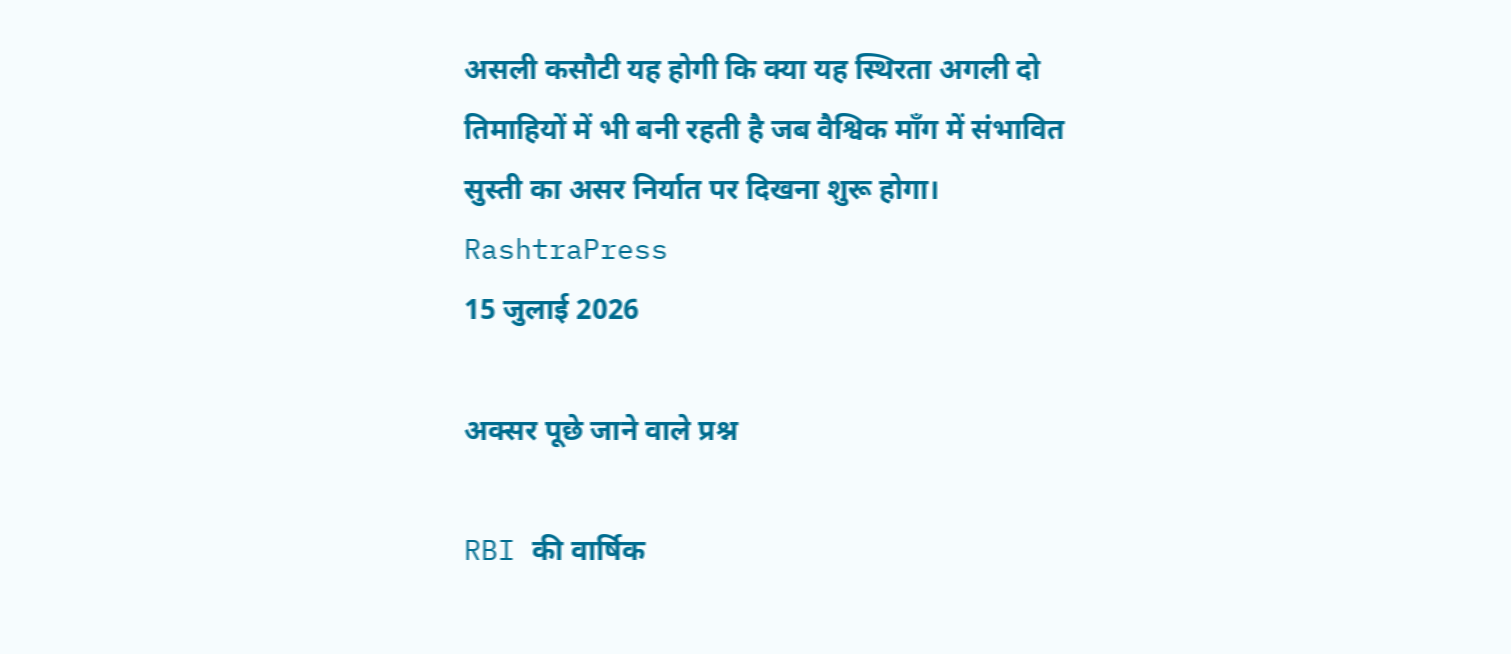असली कसौटी यह होगी कि क्या यह स्थिरता अगली दो तिमाहियों में भी बनी रहती है जब वैश्विक माँग में संभावित सुस्ती का असर निर्यात पर दिखना शुरू होगा।
RashtraPress
15 जुलाई 2026

अक्सर पूछे जाने वाले प्रश्न

RBI की वार्षिक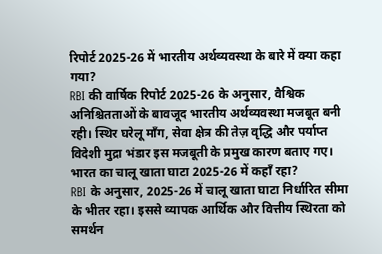रिपोर्ट 2025-26 में भारतीय अर्थव्यवस्था के बारे में क्या कहा गया?
RBI की वार्षिक रिपोर्ट 2025-26 के अनुसार, वैश्विक अनिश्चितताओं के बावजूद भारतीय अर्थव्यवस्था मजबूत बनी रही। स्थिर घरेलू माँग, सेवा क्षेत्र की तेज़ वृद्धि और पर्याप्त विदेशी मुद्रा भंडार इस मजबूती के प्रमुख कारण बताए गए।
भारत का चालू खाता घाटा 2025-26 में कहाँ रहा?
RBI के अनुसार, 2025-26 में चालू खाता घाटा निर्धारित सीमा के भीतर रहा। इससे व्यापक आर्थिक और वित्तीय स्थिरता को समर्थन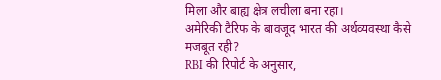मिला और बाह्य क्षेत्र लचीला बना रहा।
अमेरिकी टैरिफ के बावजूद भारत की अर्थव्यवस्था कैसे मजबूत रही?
RBI की रिपोर्ट के अनुसार,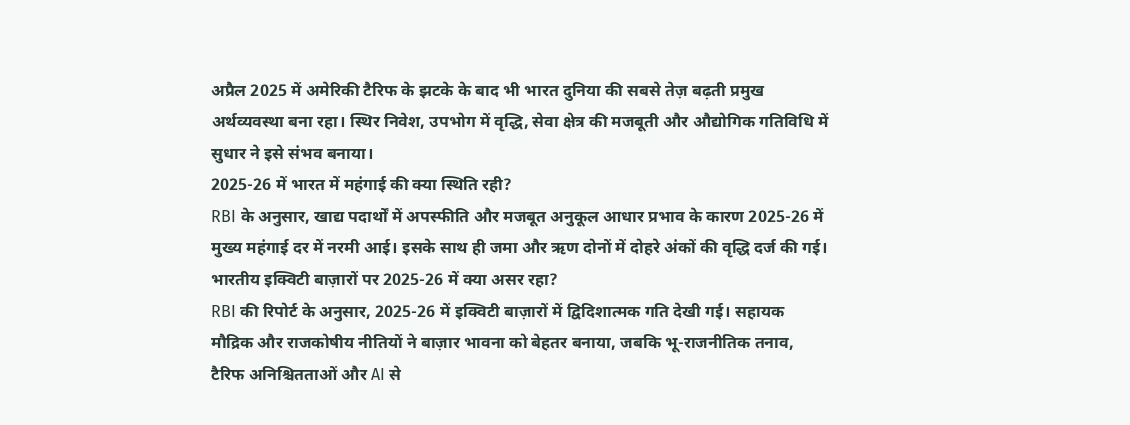अप्रैल 2025 में अमेरिकी टैरिफ के झटके के बाद भी भारत दुनिया की सबसे तेज़ बढ़ती प्रमुख अर्थव्यवस्था बना रहा। स्थिर निवेश, उपभोग में वृद्धि, सेवा क्षेत्र की मजबूती और औद्योगिक गतिविधि में सुधार ने इसे संभव बनाया।
2025-26 में भारत में महंगाई की क्या स्थिति रही?
RBI के अनुसार, खाद्य पदार्थों में अपस्फीति और मजबूत अनुकूल आधार प्रभाव के कारण 2025-26 में मुख्य महंगाई दर में नरमी आई। इसके साथ ही जमा और ऋण दोनों में दोहरे अंकों की वृद्धि दर्ज की गई।
भारतीय इक्विटी बाज़ारों पर 2025-26 में क्या असर रहा?
RBI की रिपोर्ट के अनुसार, 2025-26 में इक्विटी बाज़ारों में द्विदिशात्मक गति देखी गई। सहायक मौद्रिक और राजकोषीय नीतियों ने बाज़ार भावना को बेहतर बनाया, जबकि भू-राजनीतिक तनाव, टैरिफ अनिश्चितताओं और AI से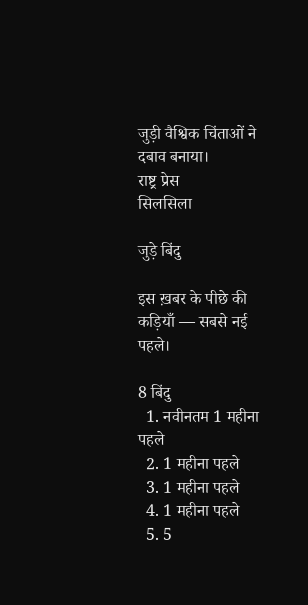जुड़ी वैश्विक चिंताओं ने दबाव बनाया।
राष्ट्र प्रेस
सिलसिला

जुड़े बिंदु

इस ख़बर के पीछे की कड़ियाँ — सबसे नई पहले।

8 बिंदु
  1. नवीनतम 1 महीना पहले
  2. 1 महीना पहले
  3. 1 महीना पहले
  4. 1 महीना पहले
  5. 5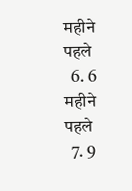महीने पहले
  6. 6 महीने पहले
  7. 9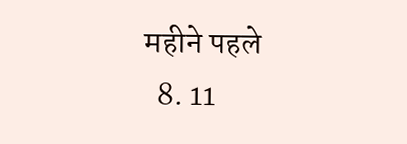महीने पहले
  8. 11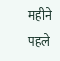महीने पहले